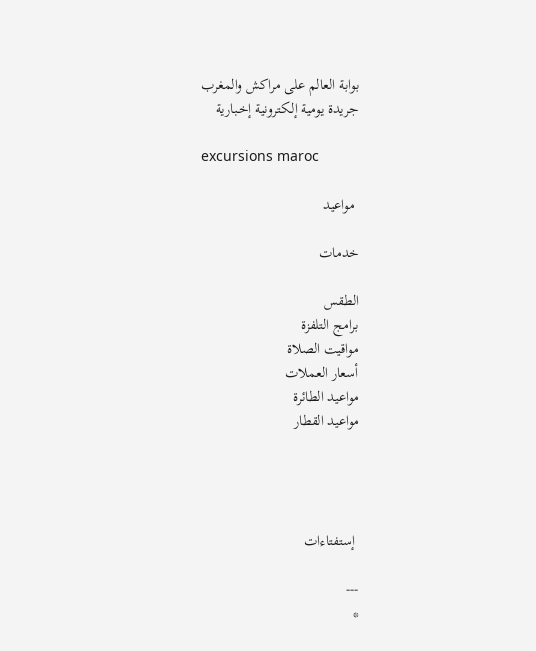بوابة العالم على مراكش والمغرب
جريدة يومية إلـكترونية إخـبارية

excursions maroc

 مواعيد

خدمات

الطقس
برامج التلفزة
مواقيت الصلاة
أسعار العملات
مواعيد الطائرة
مواعيد القطار




 إستفتاءات

---
*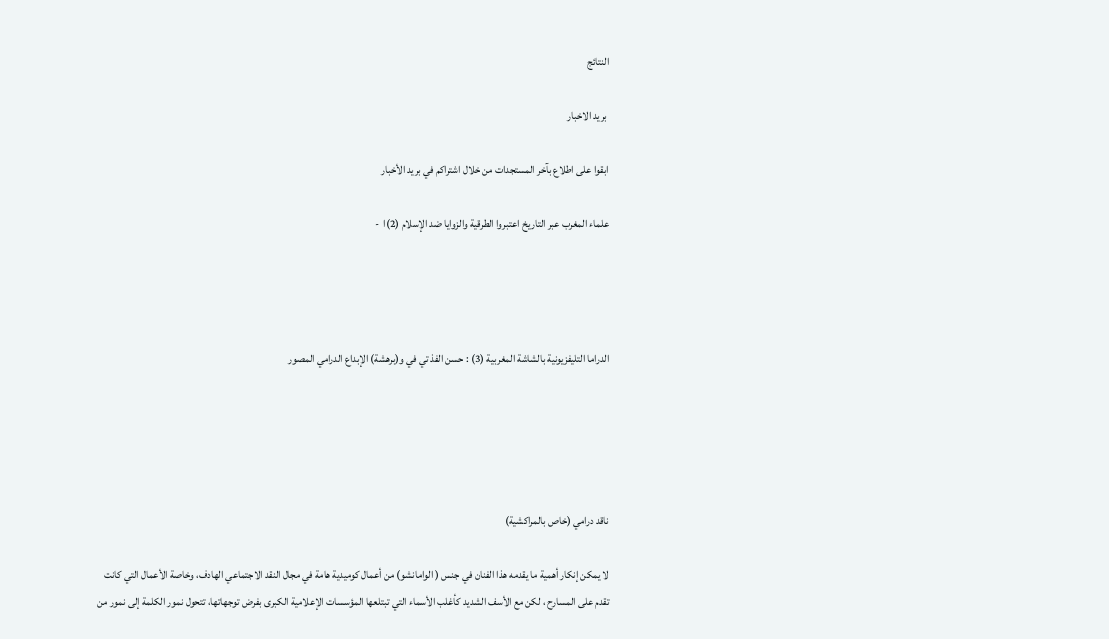النتائج

 بريد الاخبار

ابقوا على اطلاع بآخر المستجدات من خلال اشتراكم في بريد الأخبار

علماء المغرب عبر التاريخ اعتبروا الطرقية والزوايا ضد الإسلام (2)ا  -




الدراما التليفزيونية بالشاشة المغربية (3) : حسن الفذ تي في و(برهشة) الإبداع الدرامي المصور





ناقد درامي (خاص بالمراكشية)

لا يمكن إنكار أهمية ما يقدمه هذا الفنان في جنس ( الوامانشو) من أعمال كوميدية هامة في مجال النقد الاجتماعي الهادف، وخاصة الأعمال التي كانت تقدم على المسارح ، لكن مع الأسف الشديد كأغلب الأسماء التي تبتلعها المؤسسات الإعلامية الكبرى بفرض توجهاتها، تتحول نمور الكلمة إلى نمور من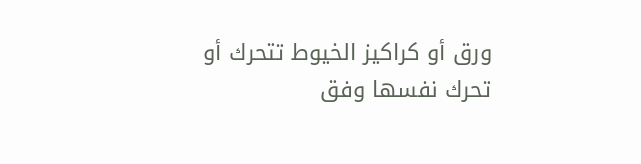ورق أو كراكيز الخيوط تتحرك أو تحرك نفسها وفق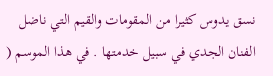نسق يدوس كثيرا من المقومات والقيم التي ناضل الفنان الجدي في سبيل خدمتها . في هذا الموسم (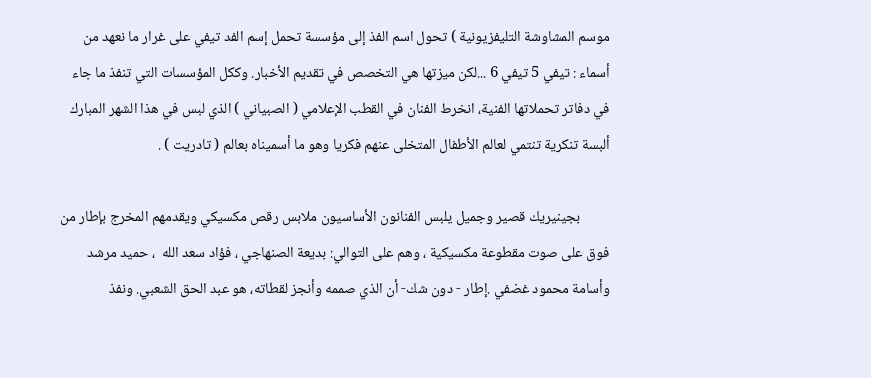موسم المشاوشة التليفزيونية ) تحول اسم الفذ إلى مؤسسة تحمل إسم الفد تيفي على غرار ما نعهد من أسماء : تيفي 5 تيفي 6 ...لكن ميزتها هي التخصص في تقديم الأخبار. وككل المؤسسات التي تنفذ ما جاء في دفاتر تحملاتها الفنية، انخرط الفنان في القطب الإعلامي ( الصبياني ) الذي لبس في هذا الشهر المبارك ألبسة تنكرية تنتمي لعالم الأطفال المتخلى عنهم فكريا وهو ما أسميناه بعالم ( تادريت ) .

         بجينيريك قصير وجميل يلبس الفنانون الأساسيون ملابس رقص مكسيكي ويقدمهم المخرج بإطار من فوق على صوت مقطوعة مكسيكية ، وهم على التوالي: بديعة الصنهاجي ، فؤاد سعد الله  ، حميد مرشد وأسامة محمود غضفي .إطار - دون شك- أن الذي صممه وأنجز لقطاته، هو عبد الحق الشعبي. ونفذ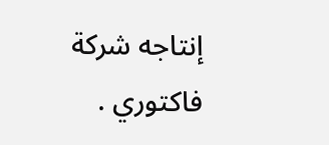إنتاجه شركة فاكتوري .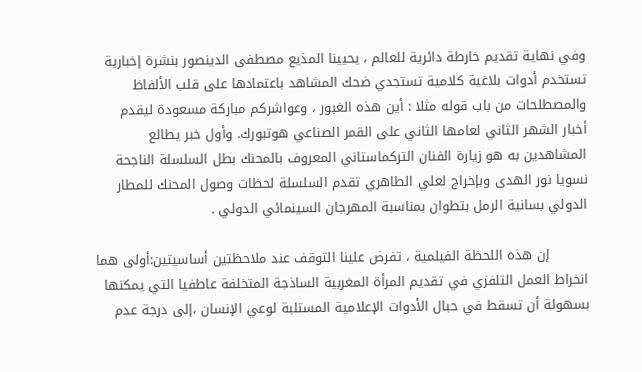وفي نهاية تقديم خارطة دائرية للعالم ، يحيينا المذيع مصطفى الدينصور بنشرة إخبارية تستخدم أدوات بلاغية كلامية تستجدي ضحك المشاهد باعتمادها على قلب الألفاظ والمصطلحات من باب قوله مثلا : أين هذه الغبور ، وعواشركم مباركة مسعودة ليقدم أخبار الشهر الثاني لعامها الثاني على القمر الصناعي هوتبورك. وأول خبر يطالع المشاهدين به هو زيارة الفنان التركماستاني المعروف بالمحنك بطل السلسلة الناجحة نسويا نور الهدى وبإخراج لعلي الطاهري تقدم السلسلة لحظات وصول المحنك للمطار الدولي بسانية الرمل بتطوان بمناسبة المهرجان السينمائي الدولي .

         إن هذه اللحظة الفيلمية ، تفرض علينا التوقف عند ملاحظتين أساسيتين:أولى هما انخراط العمل التلفزي في تقديم المرأة المغربية الساذجة المتخلفة عاطفيا التي يمكنها بسهولة أن تسقط في حبال الأدوات الإعلامية المستلبة لوعي الإنسان ،إلى درجة عدم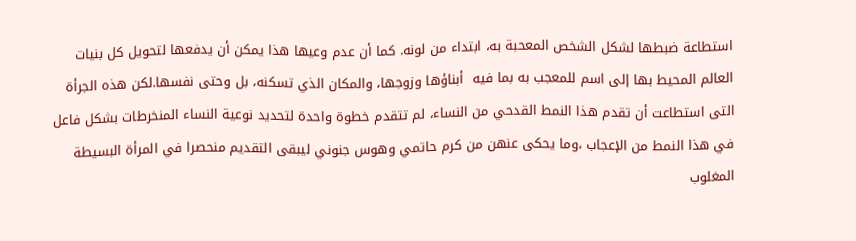استطاعة ضبطها لشكل الشخص المعحبة به، ابتداء من لونه. كما أن عدم وعيها هذا يمكن أن يدفعها لتحويل كل بنيات العالم المحيط بها إلى اسم للمعجب به بما فيه  أبناؤها وزوجها، والمكان الذي تسكنه، بل وحتى نفسها.لكن هذه الجرأة التى استطاعت أن تقدم هذا النمط القدحي من النساء، لم تتقدم خطوة واحدة لتحديد نوعية النساء المنخرطات بشكل فاعل في هذا النمط من الإعجاب ،وما يحكى عنهن من كرم حاتمي وهوس جنوني ليبقى التقديم منحصرا في المرأة البسيطة المغلوب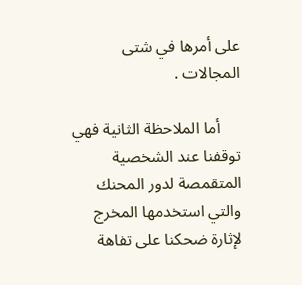على أمرها في شتى المجالات .

     أما الملاحظة الثانية فهي توقفنا عند الشخصية المتقمصة لدور المحنك والتي استخدمها المخرج لإثارة ضحكنا على تفاهة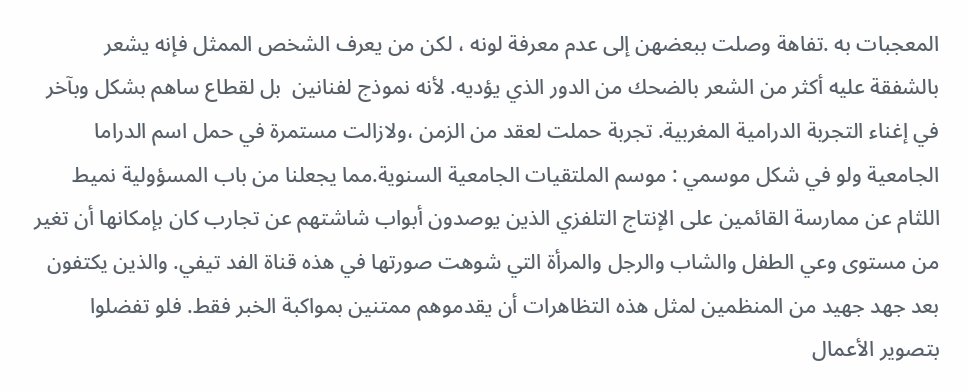المعجبات به .تفاهة وصلت ببعضهن إلى عدم معرفة لونه ، لكن من يعرف الشخص الممثل فإنه يشعر بالشفقة عليه أكثر من الشعر بالضحك من الدور الذي يؤديه. لأنه نموذج لفنانين  بل لقطاع ساهم بشكل وبآخر في إغناء التجربة الدرامية المغربية. تجربة حملت لعقد من الزمن ،ولازالت مستمرة في حمل اسم الدراما الجامعية ولو في شكل موسمي : موسم الملتقيات الجامعية السنوية.مما يجعلنا من باب المسؤولية نميط اللثام عن ممارسة القائمين على الإنتاج التلفزي الذين يوصدون أبواب شاشتهم عن تجارب كان بإمكانها أن تغير من مستوى وعي الطفل والشاب والرجل والمرأة التي شوهت صورتها في هذه قناة الفد تيفي. والذين يكتفون بعد جهد جهيد من المنظمين لمثل هذه التظاهرات أن يقدموهم ممتنين بمواكبة الخبر فقط. فلو تفضلوا بتصوير الأعمال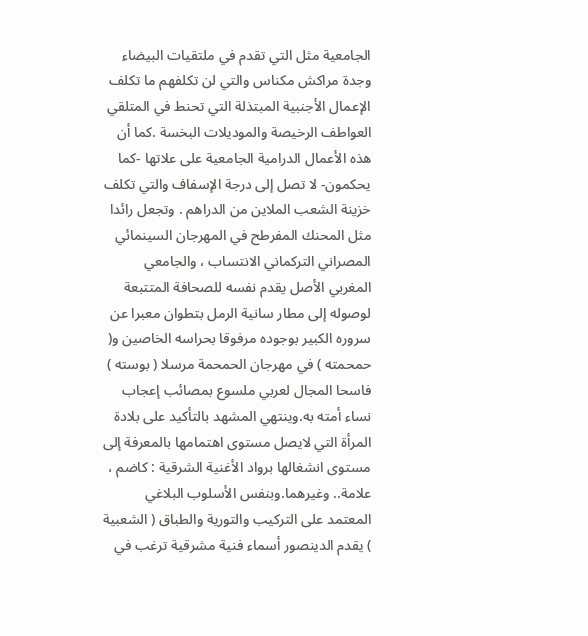الجامعية مثل التي تقدم في ملتقيات البيضاء وجدة مراكش مكناس والتي لن تكلفهم ما تكلف الإعمال الأجنبية المبتذلة التي تحنط في المتلقي العواطف الرخيصة والموديلات البخسة .كما أن هذه الأعمال الدرامية الجامعية على علاتها -كما يحكمون- لا تصل إلى درجة الإسفاف والتي تكلف خزينة الشعب الملاين من الدراهم . وتجعل رائدا مثل المحنك المفرطح في المهرجان السينمائي المصراني التركماني الانتساب ، والجامعي المغربي الأصل يقدم نفسه للصحافة المتتبعة لوصوله إلى مطار سانية الرمل بتطوان معبرا عن سروره الكبير بوجوده مرفوقا بحراسه الخاصين و( حمحمته ) في مهرجان الحمحمة مرسلا ( بوسته ) فاسحا المجال لعربي ملسوع بمصائب إعجاب نساء أمته به.وينتهي المشهد بالتأكيد على بلادة المرأة التي لايصل مستوى اهتمامها بالمعرفة إلى مستوى انشغالها برواد الأغنية الشرقية : كاضم ، علامة.. وغيرهما.وبنفس الأسلوب البلاغي المعتمد على التركيب والتورية والطباق ( الشعبية ) يقدم الدينصور أسماء فنية مشرقية ترغب في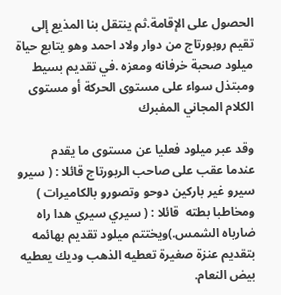الحصول على الإقامة.ثم ينتقل بنا المذيع إلى تقيم روبورتاج من دوار ولاد احمد وهو يتابع حياة ميلود صحبة خرفانه ومعزه .في تقديم بسيط ومبتذل سواء على مستوى الحركة أو مستوى الكلام المجاني المفبرك

وقد عبر ميلود فعليا عن مستوى ما يقدم  عندما عقب على صاحب الربورتاج قائلا : ( سيرو سيرو غير باركين دوحو وتصورو بالكاميرات ) ومخاطبا بطته  قائلا : ( سيري سيري هدا راه ضارباه الشمس.)ويختتم ميلود تقديم بهائمه بتقديم عنزة صغيرة تعطيه الذهب وديك يعطيه بيض النعام.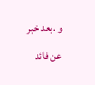و .بعد خبر عن فائد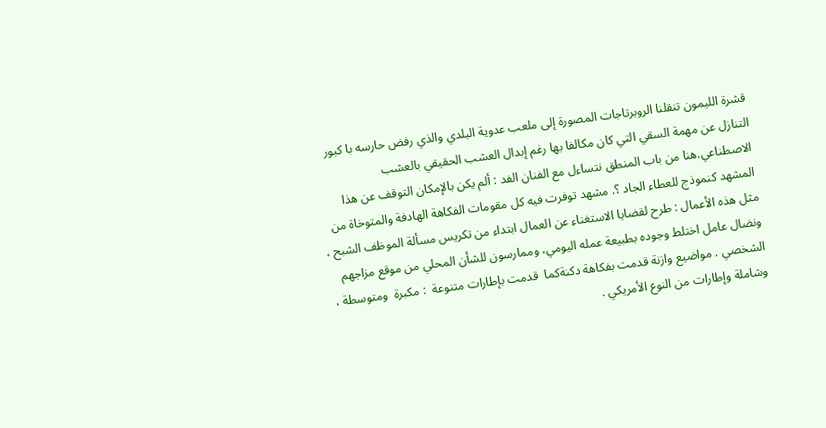قشرة الليمون تنقلنا الروبرتاجات المصورة إلى ملعب عدوية البلدي والذي رفض حارسه با كبور التنازل عن مهمة السقي التي كان مكالفا بها رغم إبدال العشب الحقيقي بالعشب الاصطناعي.هنا من باب المنطق نتساءل مع الفنان الفد : ألم يكن بالإمكان التوقف عن هذا المشهد كنموذج للعطاء الجاد ؟. مشهد توفرت فيه كل مقومات الفكاهة الهادفة والمتوخاة من مثل هذه الأعمال : طرح لقضايا الاستغناء عن العمال ابتداء من تكريس مسألة الموظف الشبح ، ونضال عامل اختلط وجوده بطبيعة عمله اليومي، وممارسون للشأن المحلي من موقع مزاجهم الشخصي . مواضيع وازنة قدمت بفكاهة دكنةكما  قدمت بإطارات متنوعة  : مكبرة  ومتوسطة ، وشاملة وإطارات من النوع الأمريكي .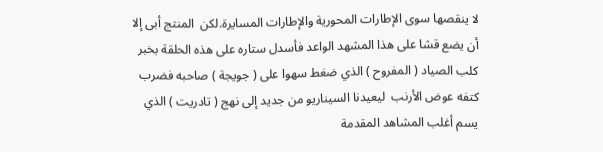لا ينقصها سوى الإطارات المحورية والإطارات المسايرة.لكن  المنتج أبى إلا أن يضع قشا على هذا المشهد الواعد فأسدل ستاره على هذه الحلقة بخبر كلب الصياد ( المفروح ) الذي ضغط سهوا على ( جويجة ) صاحبه فضرب كتفه عوض الأرنب  ليعيدنا السيناريو من جديد إلى نهج ( تادريت ) الذي يسم أغلب المشاهد المقدمة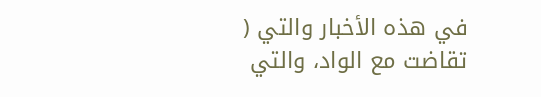في هذه الأخبار والتي ( تقاضت مع الواد، والتي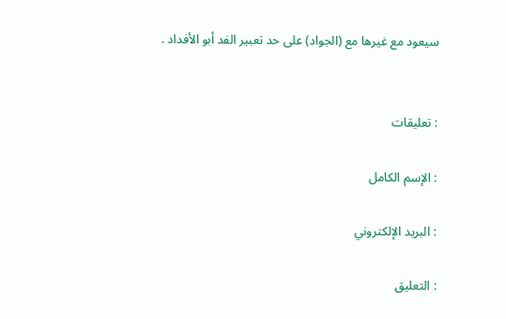سيعود مع غيرها مع (الجواد) على حد تعبير الفد أبو الأفداد .


: تعليقات

: الإسم الكامل

: البريد الإلكتروني

: التعليق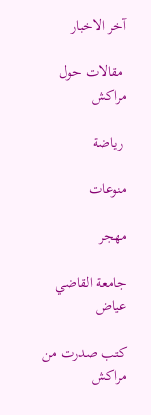آخر الاخبار

 مقالات حول مراكش

 رياضة

منوعات

مهجر

جامعة القاضي عياض

كتب صدرت من مراكش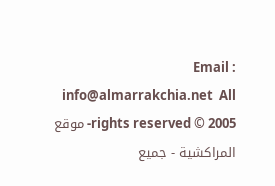Email : info@almarrakchia.net  All rights reserved © 2005- موقع المراكشية - جميع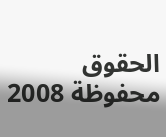الحقوق محفوظة 2008